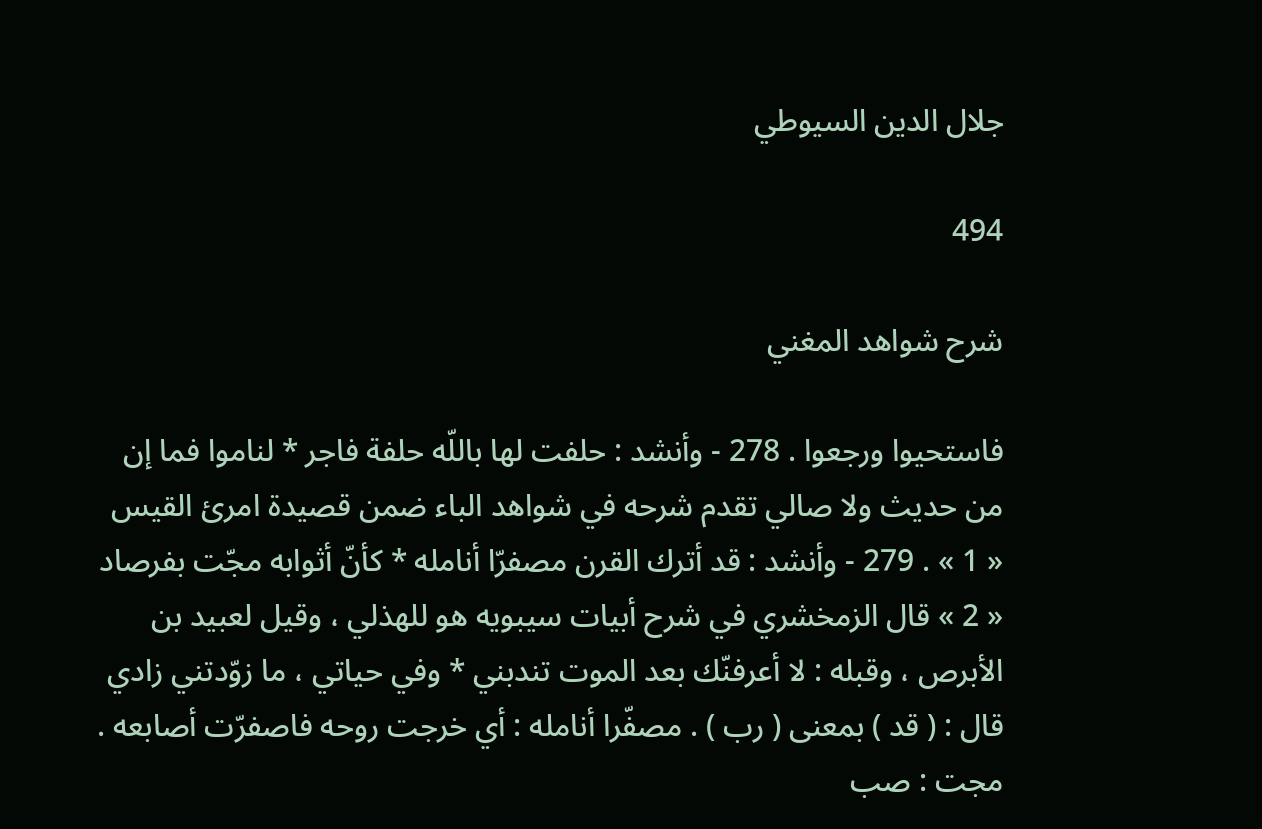جلال الدين السيوطي

494

شرح شواهد المغني

فاستحيوا ورجعوا . 278 - وأنشد : حلفت لها باللّه حلفة فاجر * لناموا فما إن من حديث ولا صالي تقدم شرحه في شواهد الباء ضمن قصيدة امرئ القيس « 1 » . 279 - وأنشد : قد أترك القرن مصفرّا أنامله * كأنّ أثوابه مجّت بفرصاد « 2 » قال الزمخشري في شرح أبيات سيبويه هو للهذلي ، وقيل لعبيد بن الأبرص ، وقبله : لا أعرفنّك بعد الموت تندبني * وفي حياتي ، ما زوّدتني زادي قال : ( قد ) بمعنى ( رب ) . مصفّرا أنامله : أي خرجت روحه فاصفرّت أصابعه . مجت : صب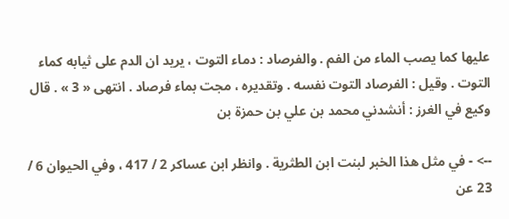عليها كما يصب الماء من الفم . والفرصاد : دماء التوت ، يريد ان الدم على ثيابه كماء التوت . وقيل : الفرصاد التوت نفسه . وتقديره ، مجت بماء فرصاد . انتهى « 3 » . قال وكيع في الغرز : أنشدني محمد بن علي بن حمزة بن

--> - في مثل هذا الخبر لبنت ابن الطثرية . وانظر ابن عساكر 2 / 417 ، وفي الحيوان 6 / 23 عن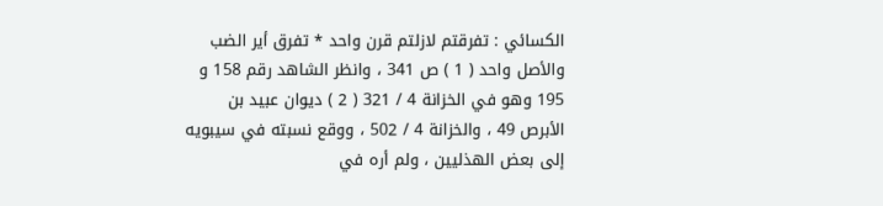الكسائي : تفرقتم لازلتم قرن واحد * تفرق أير الضب والأصل واحد ( 1 ) ص 341 ، وانظر الشاهد رقم 158 و 195 وهو في الخزانة 4 / 321 ( 2 ) ديوان عبيد بن الأبرص 49 ، والخزانة 4 / 502 ، ووقع نسبته في سيبويه إلى بعض الهذليين ، ولم أره في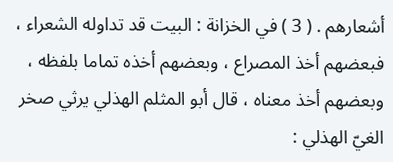أشعارهم . ( 3 ) في الخزانة : البيت قد تداوله الشعراء ، فبعضهم أخذ المصراع ، وبعضهم أخذه تماما بلفظه ، وبعضهم أخذ معناه ، قال أبو المثلم الهذلي يرثي صخر الغيّ الهذلي :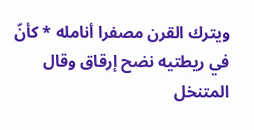ويترك القرن مصفرا أنامله * كأنّ في ريطتيه نضح إرقاق وقال المتنخل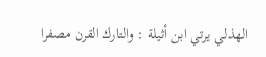الهذلي يرتي ابن أثيلة : والتارك القرن مصفرا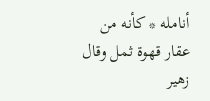أنامله * كأنه من عقار قهوة ثمل وقال زهير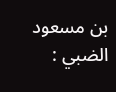بن مسعود الضبي :